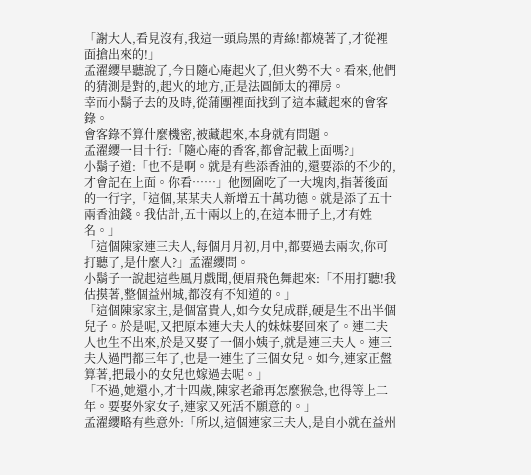「謝大人,看見沒有,我這一頭烏黑的青絲!都燒著了,才從裡面搶出來的!」
孟濯纓早聽說了,今日隨心庵起火了,但火勢不大。看來,他們的猜測是對的,起火的地方,正是法圓師太的禪房。
幸而小鬍子去的及時,從蒲團裡面找到了這本藏起來的會客錄。
會客錄不算什麼機密,被藏起來,本身就有問題。
孟濯纓一目十行:「隨心庵的香客,都會記載上面嗎?」
小鬍子道:「也不是啊。就是有些添香油的,還要添的不少的,才會記在上面。你看……」他囫圇吃了一大塊肉,指著後面的一行字,「這個,某某夫人新增五十萬功德。就是添了五十兩香油錢。我估計,五十兩以上的,在這本冊子上,才有姓名。」
「這個陳家連三夫人,每個月月初,月中,都要過去兩次,你可打聽了,是什麼人?」孟濯纓問。
小鬍子一說起這些風月戲聞,便眉飛色舞起來:「不用打聽!我估摸著,整個益州城,都沒有不知道的。」
「這個陳家家主,是個富貴人,如今女兒成群,硬是生不出半個兒子。於是呢,又把原本連大夫人的妹妹娶回來了。連二夫人也生不出來,於是又娶了一個小姨子,就是連三夫人。連三夫人過門都三年了,也是一連生了三個女兒。如今,連家正盤算著,把最小的女兒也嫁過去呢。」
「不過,她還小,才十四歲,陳家老爺再怎麼猴急,也得等上二年。要娶外家女子,連家又死活不願意的。」
孟濯纓略有些意外:「所以,這個連家三夫人,是自小就在益州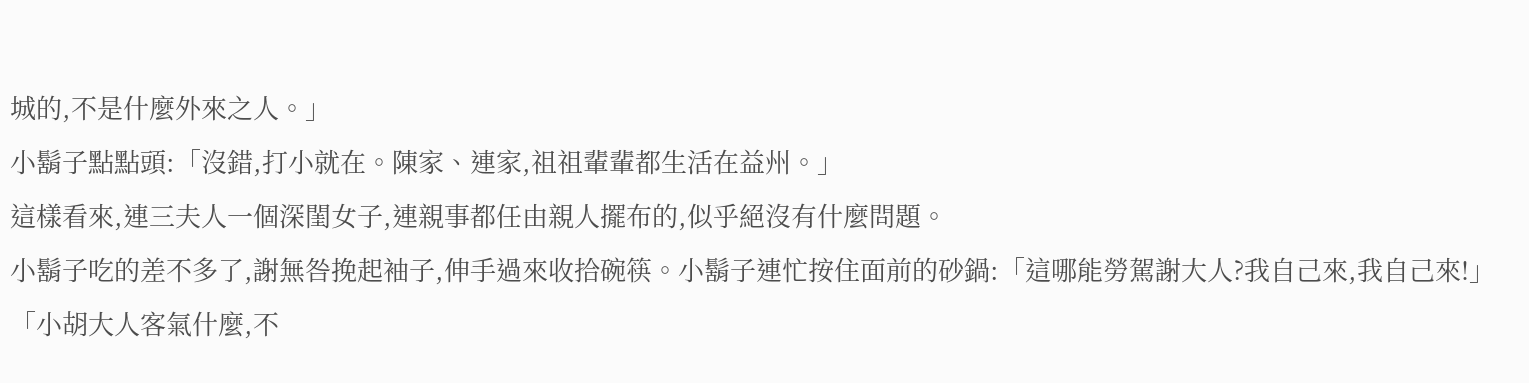城的,不是什麼外來之人。」
小鬍子點點頭:「沒錯,打小就在。陳家、連家,祖祖輩輩都生活在益州。」
這樣看來,連三夫人一個深閨女子,連親事都任由親人擺布的,似乎絕沒有什麼問題。
小鬍子吃的差不多了,謝無咎挽起袖子,伸手過來收拾碗筷。小鬍子連忙按住面前的砂鍋:「這哪能勞駕謝大人?我自己來,我自己來!」
「小胡大人客氣什麼,不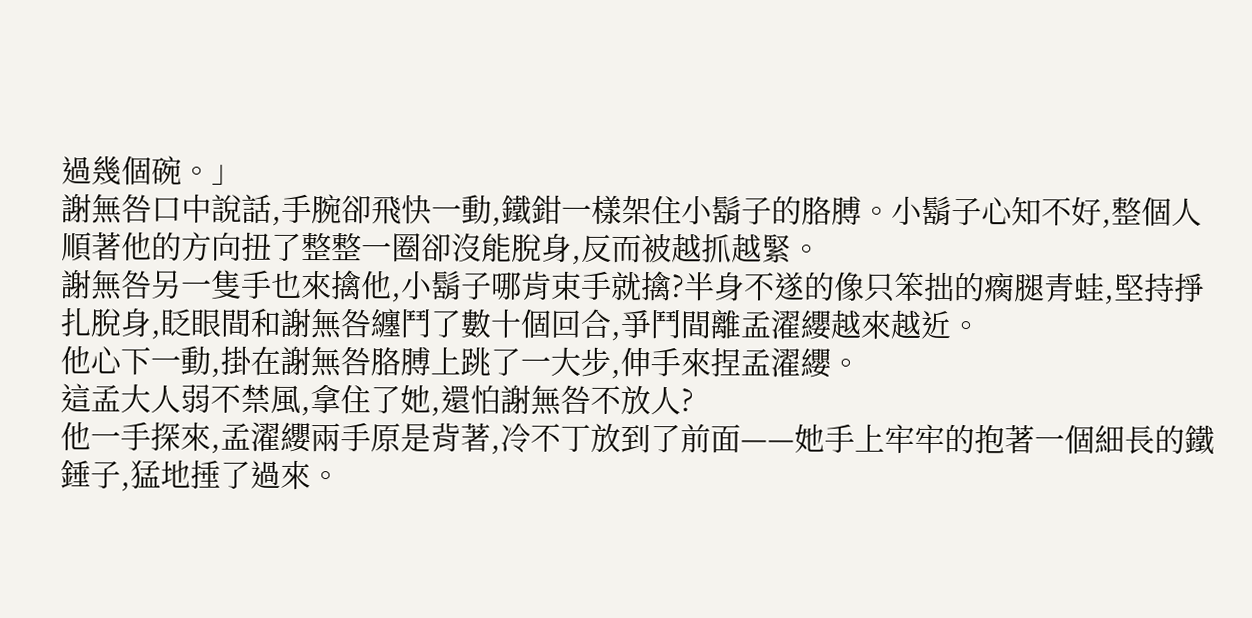過幾個碗。」
謝無咎口中說話,手腕卻飛快一動,鐵鉗一樣架住小鬍子的胳膊。小鬍子心知不好,整個人順著他的方向扭了整整一圈卻沒能脫身,反而被越抓越緊。
謝無咎另一隻手也來擒他,小鬍子哪肯束手就擒?半身不遂的像只笨拙的瘸腿青蛙,堅持掙扎脫身,眨眼間和謝無咎纏鬥了數十個回合,爭鬥間離孟濯纓越來越近。
他心下一動,掛在謝無咎胳膊上跳了一大步,伸手來捏孟濯纓。
這孟大人弱不禁風,拿住了她,還怕謝無咎不放人?
他一手探來,孟濯纓兩手原是背著,冷不丁放到了前面——她手上牢牢的抱著一個細長的鐵錘子,猛地捶了過來。